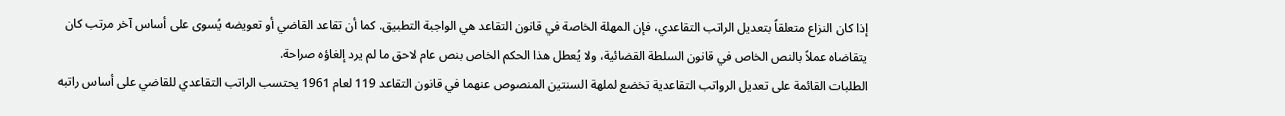إذا كان النزاع متعلقاً بتعديل الراتب التقاعدي، فإن المهلة الخاصة في قانون التقاعد هي الواجبة التطبيق. كما أن تقاعد القاضي أو تعويضه يُسوى على أساس آخر مرتب كان يتقاضاه عملاً بالنص الخاص في قانون السلطة القضائية، ولا يُعطل هذا الحكم الخاص بنص عام لاحق ما لم يرد إلغاؤه صراحة.
الطلبات القائمة على تعديل الرواتب التقاعدية تخضع لملهة السنتين المنصوص عنهما في قانون التقاعد 119 لعام 1961 يحتسب الراتب التقاعدي للقاضي على أساس راتبه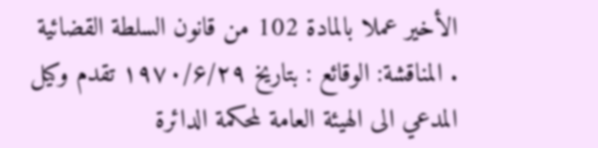الأخير عملا بالمادة 102 من قانون السلطة القضائية . المناقشة: الوقائع : بتاريخ ۱۹۷۰/۶/۲۹ تقدم وكيل المدعي الى الهيئة العامة لمحكمة الدائرة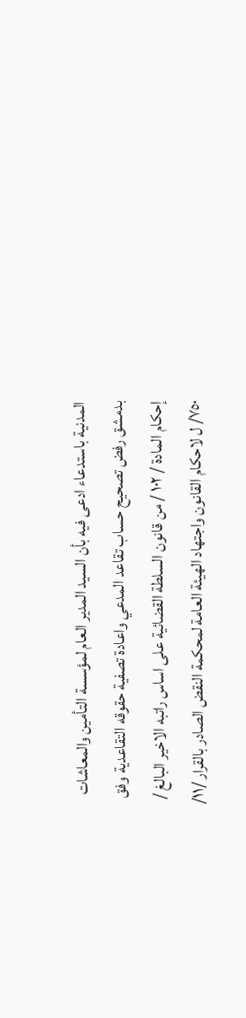المدنية باستدعاء ادعى فيه بأن السيد المدير العام لمؤسسة التأمين والمعاشات بدمشق رفض تصحيح حساب تقاعد المدعي واعادة تصفية حقوقه التقاعدية وفق إحكام المادة / ۱۰۲ / من قانون السلطة القضائية على اساس راتبه الاخير البالغ / ٧٥٠/ ل لاحكام القانون واجتهاد الهيئة العامة لمحكمة النقض الصادر بالقرار /۱۱/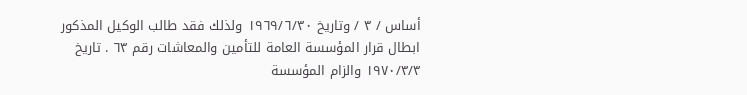أساس / ٣ / وتاريخ ۱۹٦٩/٦/٣٠ ولذلك فقد طالب الوكيل المذكور ابطال قرار المؤسسة العامة للتأمين والمعاشات رقم ٦٣ . تاریخ ۱۹۷۰/۳/۳ والزام المؤسسة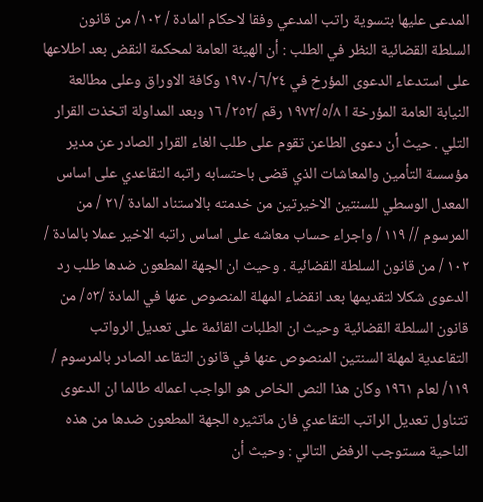المدعى عليها بتسوية راتب المدعي وفقا لاحكام المادة / ١٠٢/ من قانون السلطة القضائية النظر في الطلب : أن الهيئة العامة لمحكمة النقض بعد اطلاعها على استدعاء الدعوى المؤرخ في ۱۹۷۰/٦/٢٤ وكافة الاوراق وعلى مطالعة النيابة العامة المؤرخة ا ١٩٧٢/٥/٨ رقم /٢٥٢/ ١٦ وبعد المداولة اتخذت القرار التلي . حيث أن دعوى الطاعن تقوم على طلب الغاء القرار الصادر عن مدير مؤسسة التأمين والمعاشات الذي قضى باحتسابه راتبه التقاعدي على اساس المعدل الوسطي للسنتين الاخيرتين من خدمته بالاستناد المادة /٢١ / من المرسوم // ۱۱۹ / واجراء حساب معاشه على اساس راتبه الاخير عملا بالمادة / ۱۰۲ / من قانون السلطة القضائية . وحيث ان الجهة المطعون ضدها طلب رد الدعوى شكلا لتقديمها بعد انقضاء المهلة المنصوص عنها في المادة /٥٣/ من قانون السلطة القضائية وحيث ان الطلبات القائمة على تعديل الرواتب التقاعدية لمهلة السنتين المنصوص عنها في قانون التقاعد الصادر بالمرسوم / ١١٩/ لعام ١٩٦١ وكان هذا النص الخاص هو الواجب اعماله طالما ان الدعوى تتناول تعديل الراتب التقاعدي فان ماتثيره الجهة المطعون ضدها من هذه الناحية مستوجب الرفض التالي : وحيث أن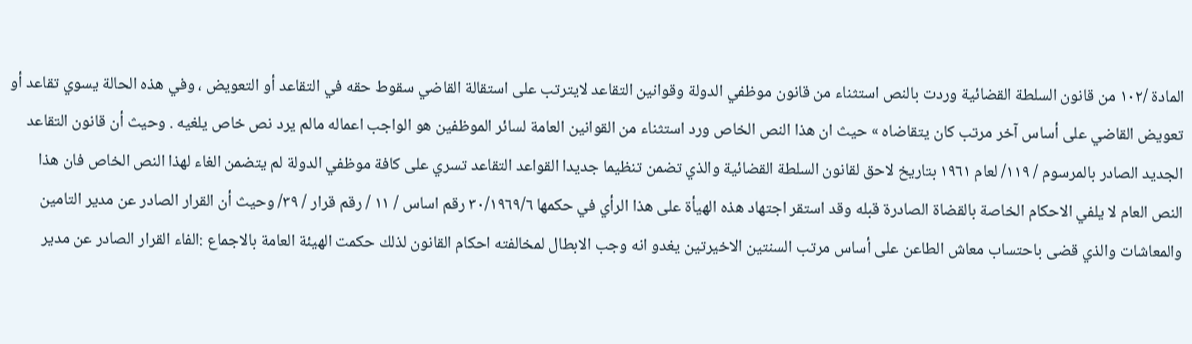المادة /١٠٢ من قانون السلطة القضائية وردت بالنص استثناء من قانون موظفي الدولة وقوانين التقاعد لايترتب على استقالة القاضي سقوط حقه في التقاعد أو التعويض ، وفي هذه الحالة يسوي تقاعد أو تعويض القاضي على أساس آخر مرتب كان يتقاضاه » حيث ان هذا النص الخاص ورد استثناء من القوانين العامة لسائر الموظفين هو الواجب اعماله مالم يرد نص خاص يلغيه . وحيث أن قانون التقاعد الجديد الصادر بالمرسوم / ١١٩/ لعام ١٩٦١ بتاريخ لاحق لقانون السلطة القضائية والذي تضمن تنظيما جديدا القواعد التقاعد تسري على كافة موظفي الدولة لم يتضمن الغاء لهذا النص الخاص فان هذا النص العام لا يلفي الاحكام الخاصة بالقضاة الصادرة قبله وقد استقر اجتهاد هذه الهيأة على هذا الرأي في حكمها ۳۰/١٩٦٩/٦ رقم اساس / ١١ / رقم قرار / ٣٩/ وحيث أن القرار الصادر عن مدير التامين والمعاشات والذي قضى باحتساب معاش الطاعن على أساس مرتب السنتين الاخيرتين يغدو انه وجب الابطال لمخالفته احكام القانون لذلك حكمت الهيئة العامة بالاجماع :الفاء القرار الصادر عن مدير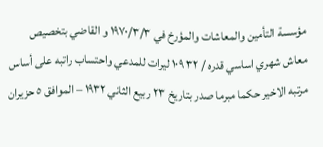مؤسسة التأمين والمعاشات والمؤرخ في ۱۹۷۰/۳/۳ و القاضي بتخصيص معاش شهري اساسي قدره / ۳۲ ۱۰۹ ليرات للمدعي واحتساب راتبه على أساس مرتبه الاخير حكما مبرما صدر بتاريخ ۲۳ ربيع الثاني ۱۹۳۲ – الموافق ٥ حزيران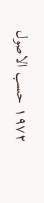۱۹۷۲ حسب الاصول